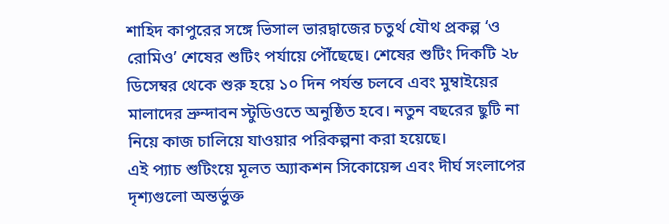শাহিদ কাপুরের সঙ্গে ভিসাল ভারদ্বাজের চতুর্থ যৌথ প্রকল্প ‘ও রোমিও’ শেষের শুটিং পর্যায়ে পৌঁছেছে। শেষের শুটিং দিকটি ২৮ ডিসেম্বর থেকে শুরু হয়ে ১০ দিন পর্যন্ত চলবে এবং মুম্বাইয়ের মালাদের ভ্রুন্দাবন স্টুডিওতে অনুষ্ঠিত হবে। নতুন বছরের ছুটি না নিয়ে কাজ চালিয়ে যাওয়ার পরিকল্পনা করা হয়েছে।
এই প্যাচ শুটিংয়ে মূলত অ্যাকশন সিকোয়েন্স এবং দীর্ঘ সংলাপের দৃশ্যগুলো অন্তর্ভুক্ত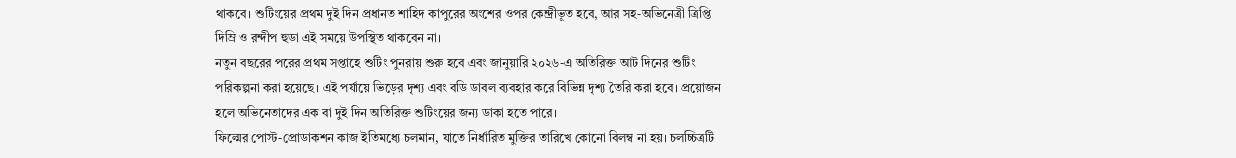থাকবে। শুটিংয়ের প্রথম দুই দিন প্রধানত শাহিদ কাপুরের অংশের ওপর কেন্দ্রীভূত হবে, আর সহ-অভিনেত্রী ত্রিপ্তি দিম্রি ও রন্দীপ হুডা এই সময়ে উপস্থিত থাকবেন না।
নতুন বছরের পরের প্রথম সপ্তাহে শুটিং পুনরায় শুরু হবে এবং জানুয়ারি ২০২৬-এ অতিরিক্ত আট দিনের শুটিং পরিকল্পনা করা হয়েছে। এই পর্যায়ে ভিড়ের দৃশ্য এবং বডি ডাবল ব্যবহার করে বিভিন্ন দৃশ্য তৈরি করা হবে। প্রয়োজন হলে অভিনেতাদের এক বা দুই দিন অতিরিক্ত শুটিংয়ের জন্য ডাকা হতে পারে।
ফিল্মের পোস্ট-প্রোডাকশন কাজ ইতিমধ্যে চলমান, যাতে নির্ধারিত মুক্তির তারিখে কোনো বিলম্ব না হয়। চলচ্চিত্রটি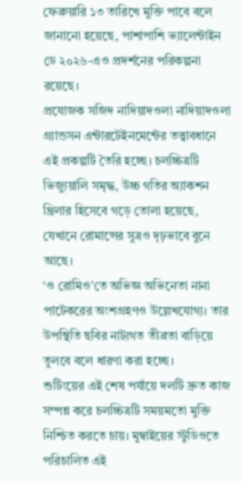ফেব্রুয়ারি ১৩ তারিখে মুক্তি পাবে বলে জানানো হয়েছে, পাশাপাশি ভ্যালেন্টাইন ডে ২০২৬-এও প্রদর্শনের পরিকল্পনা রয়েছে।
প্রযোজক সজিদ নাদিয়াদওলা নাদিয়াদওলা গ্র্যান্ডসন এন্টারটেইনমেন্টের তত্ত্বাবধানে এই প্রকল্পটি তৈরি হচ্ছে। চলচ্চিত্রটি ভিজ্যুয়ালি সমৃদ্ধ, উচ্চ গতির অ্যাকশন থ্রিলার হিসেবে গড়ে তোলা হয়েছে, যেখানে রোমান্সের সুত্রও দৃঢ়ভাবে বুনে আছে।
‘ও রোমিও’তে অভিজ্ঞ অভিনেতা নানা পাটেকরের অংশগ্রহণও উল্লেখযোগ্য। তার উপস্থিতি ছবির নাট্যগত তীব্রতা বাড়িয়ে তুলবে বলে ধারণা করা হচ্ছে।
শুটিংয়ের এই শেষ পর্যায়ে দলটি দ্রুত কাজ সম্পন্ন করে চলচ্চিত্রটি সময়মতো মুক্তি নিশ্চিত করতে চায়। মুম্বাইয়ের স্টুডিওতে পরিচালিত এই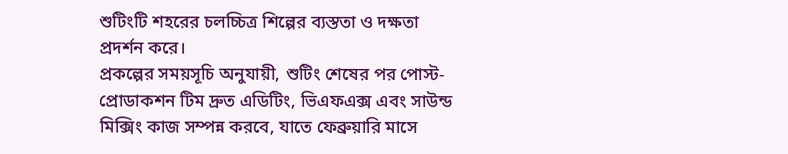শুটিংটি শহরের চলচ্চিত্র শিল্পের ব্যস্ততা ও দক্ষতা প্রদর্শন করে।
প্রকল্পের সময়সূচি অনুযায়ী, শুটিং শেষের পর পোস্ট-প্রোডাকশন টিম দ্রুত এডিটিং, ভিএফএক্স এবং সাউন্ড মিক্সিং কাজ সম্পন্ন করবে, যাতে ফেব্রুয়ারি মাসে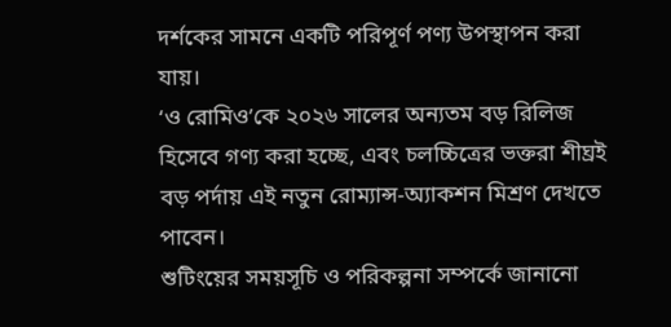দর্শকের সামনে একটি পরিপূর্ণ পণ্য উপস্থাপন করা যায়।
‘ও রোমিও’কে ২০২৬ সালের অন্যতম বড় রিলিজ হিসেবে গণ্য করা হচ্ছে, এবং চলচ্চিত্রের ভক্তরা শীঘ্রই বড় পর্দায় এই নতুন রোম্যান্স-অ্যাকশন মিশ্রণ দেখতে পাবেন।
শুটিংয়ের সময়সূচি ও পরিকল্পনা সম্পর্কে জানানো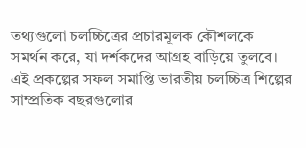তথ্যগুলো চলচ্চিত্রের প্রচারমূলক কৌশলকে সমর্থন করে, যা দর্শকদের আগ্রহ বাড়িয়ে তুলবে।
এই প্রকল্পের সফল সমাপ্তি ভারতীয় চলচ্চিত্র শিল্পের সাম্প্রতিক বছরগুলোর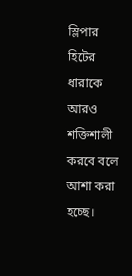স্লিপার হিটের ধারাকে আরও শক্তিশালী করবে বলে আশা করা হচ্ছে।